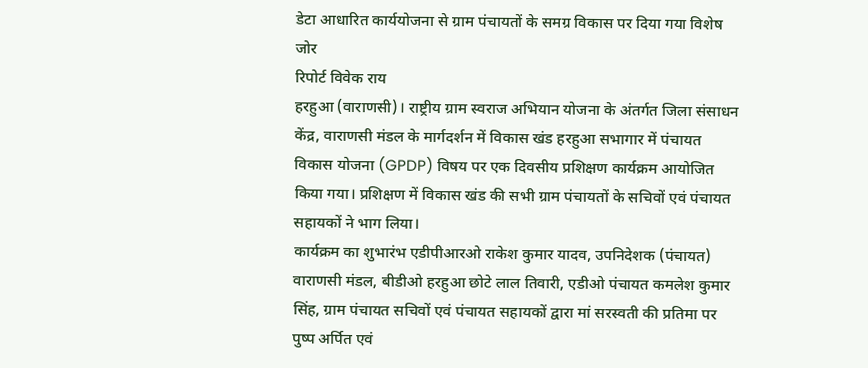डेटा आधारित कार्ययोजना से ग्राम पंचायतों के समग्र विकास पर दिया गया विशेष जोर
रिपोर्ट विवेक राय
हरहुआ (वाराणसी)। राष्ट्रीय ग्राम स्वराज अभियान योजना के अंतर्गत जिला संसाधन केंद्र, वाराणसी मंडल के मार्गदर्शन में विकास खंड हरहुआ सभागार में पंचायत विकास योजना (GPDP) विषय पर एक दिवसीय प्रशिक्षण कार्यक्रम आयोजित किया गया। प्रशिक्षण में विकास खंड की सभी ग्राम पंचायतों के सचिवों एवं पंचायत सहायकों ने भाग लिया।
कार्यक्रम का शुभारंभ एडीपीआरओ राकेश कुमार यादव, उपनिदेशक (पंचायत) वाराणसी मंडल, बीडीओ हरहुआ छोटे लाल तिवारी, एडीओ पंचायत कमलेश कुमार सिंह, ग्राम पंचायत सचिवों एवं पंचायत सहायकों द्वारा मां सरस्वती की प्रतिमा पर पुष्प अर्पित एवं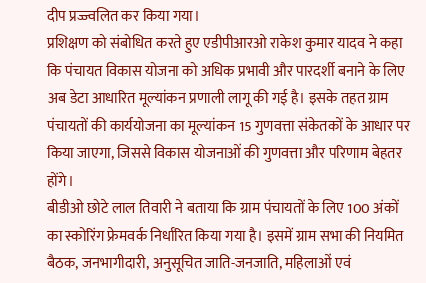दीप प्रज्ज्वलित कर किया गया।
प्रशिक्षण को संबोधित करते हुए एडीपीआरओ राकेश कुमार यादव ने कहा कि पंचायत विकास योजना को अधिक प्रभावी और पारदर्शी बनाने के लिए अब डेटा आधारित मूल्यांकन प्रणाली लागू की गई है। इसके तहत ग्राम पंचायतों की कार्ययोजना का मूल्यांकन 15 गुणवत्ता संकेतकों के आधार पर किया जाएगा, जिससे विकास योजनाओं की गुणवत्ता और परिणाम बेहतर होंगे।
बीडीओ छोटे लाल तिवारी ने बताया कि ग्राम पंचायतों के लिए 100 अंकों का स्कोरिंग फ्रेमवर्क निर्धारित किया गया है। इसमें ग्राम सभा की नियमित बैठक, जनभागीदारी, अनुसूचित जाति-जनजाति, महिलाओं एवं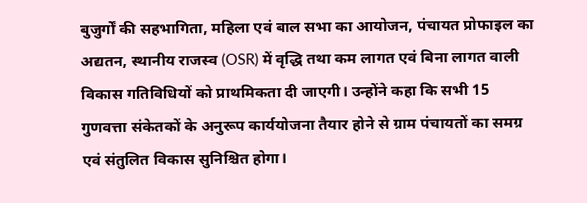बुजुर्गों की सहभागिता, महिला एवं बाल सभा का आयोजन, पंचायत प्रोफाइल का अद्यतन, स्थानीय राजस्व (OSR) में वृद्धि तथा कम लागत एवं बिना लागत वाली विकास गतिविधियों को प्राथमिकता दी जाएगी। उन्होंने कहा कि सभी 15 गुणवत्ता संकेतकों के अनुरूप कार्ययोजना तैयार होने से ग्राम पंचायतों का समग्र एवं संतुलित विकास सुनिश्चित होगा।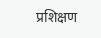प्रशिक्षण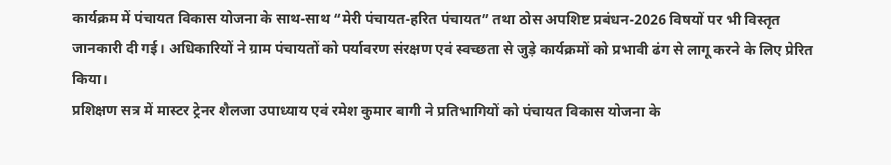कार्यक्रम में पंचायत विकास योजना के साथ-साथ “मेरी पंचायत-हरित पंचायत” तथा ठोस अपशिष्ट प्रबंधन-2026 विषयों पर भी विस्तृत जानकारी दी गई। अधिकारियों ने ग्राम पंचायतों को पर्यावरण संरक्षण एवं स्वच्छता से जुड़े कार्यक्रमों को प्रभावी ढंग से लागू करने के लिए प्रेरित किया।
प्रशिक्षण सत्र में मास्टर ट्रेनर शैलजा उपाध्याय एवं रमेश कुमार बागी ने प्रतिभागियों को पंचायत विकास योजना के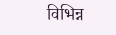विभिन्न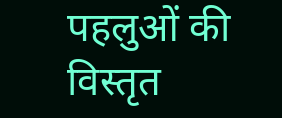पहलुओं की विस्तृत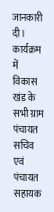जानकारी दी। कार्यक्रम में विकास खंड के सभी ग्राम पंचायत सचिव एवं पंचायत सहायक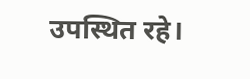उपस्थित रहे।